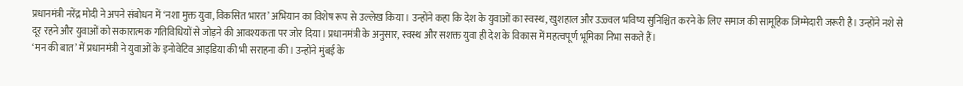प्रधानमंत्री नरेंद्र मोदी ने अपने संबोधन में ‘नशा मुक्त युवा, विकसित भारत’ अभियान का विशेष रूप से उल्लेख किया। उन्होंने कहा कि देश के युवाओं का स्वस्थ, खुशहाल और उज्ज्वल भविष्य सुनिश्चित करने के लिए समाज की सामूहिक जिम्मेदारी जरूरी है। उन्होंने नशे से दूर रहने और युवाओं को सकारात्मक गतिविधियों से जोड़ने की आवश्यकता पर जोर दिया। प्रधानमंत्री के अनुसार, स्वस्थ और सशक्त युवा ही देश के विकास में महत्वपूर्ण भूमिका निभा सकते हैं।
‘मन की बात’ में प्रधानमंत्री ने युवाओं के इनोवेटिव आइडिया की भी सराहना की। उन्होंने मुंबई के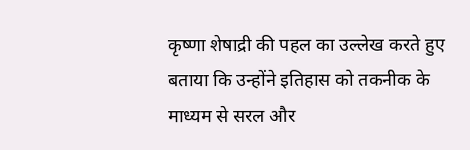कृष्णा शेषाद्री की पहल का उल्लेख करते हुए बताया कि उन्होंने इतिहास को तकनीक के माध्यम से सरल और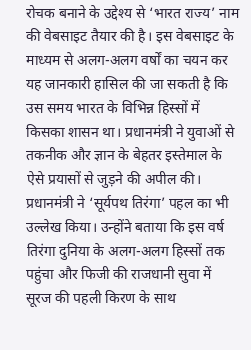रोचक बनाने के उद्देश्य से ‘भारत राज्य’ नाम की वेबसाइट तैयार की है। इस वेबसाइट के माध्यम से अलग-अलग वर्षों का चयन कर यह जानकारी हासिल की जा सकती है कि उस समय भारत के विभिन्न हिस्सों में किसका शासन था। प्रधानमंत्री ने युवाओं से तकनीक और ज्ञान के बेहतर इस्तेमाल के ऐसे प्रयासों से जुड़ने की अपील की।
प्रधानमंत्री ने ‘सूर्यपथ तिरंगा’ पहल का भी उल्लेख किया। उन्होंने बताया कि इस वर्ष तिरंगा दुनिया के अलग-अलग हिस्सों तक पहुंचा और फिजी की राजधानी सुवा में सूरज की पहली किरण के साथ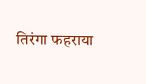तिरंगा फहराया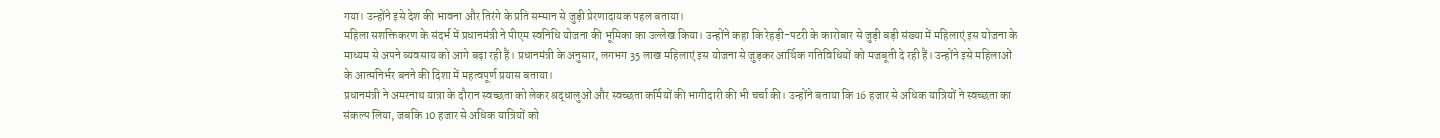गया। उन्होंने इसे देश की भावना और तिरंगे के प्रति सम्मान से जुड़ी प्रेरणादायक पहल बताया।
महिला सशक्तिकरण के संदर्भ में प्रधानमंत्री ने पीएम स्वनिधि योजना की भूमिका का उल्लेख किया। उन्होंने कहा कि रेहड़ी-पटरी के कारोबार से जुड़ी बड़ी संख्या में महिलाएं इस योजना के माध्यम से अपने व्यवसाय को आगे बढ़ा रही हैं। प्रधानमंत्री के अनुसार, लगभग 35 लाख महिलाएं इस योजना से जुड़कर आर्थिक गतिविधियों को मजबूती दे रही हैं। उन्होंने इसे महिलाओं के आत्मनिर्भर बनने की दिशा में महत्वपूर्ण प्रयास बताया।
प्रधानमंत्री ने अमरनाथ यात्रा के दौरान स्वच्छता को लेकर श्रद्धालुओं और स्वच्छता कर्मियों की भागीदारी की भी चर्चा की। उन्होंने बताया कि 16 हजार से अधिक यात्रियों ने स्वच्छता का संकल्प लिया, जबकि 10 हजार से अधिक यात्रियों को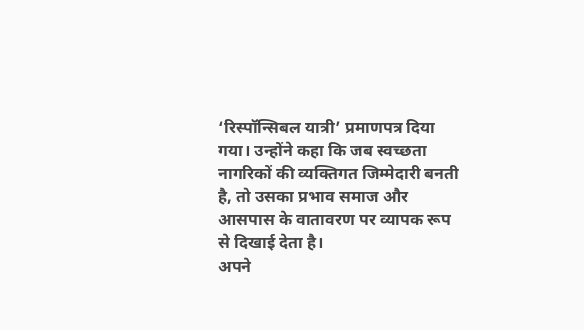‘रिस्पॉन्सिबल यात्री’ प्रमाणपत्र दिया गया। उन्होंने कहा कि जब स्वच्छता नागरिकों की व्यक्तिगत जिम्मेदारी बनती है, तो उसका प्रभाव समाज और आसपास के वातावरण पर व्यापक रूप से दिखाई देता है।
अपने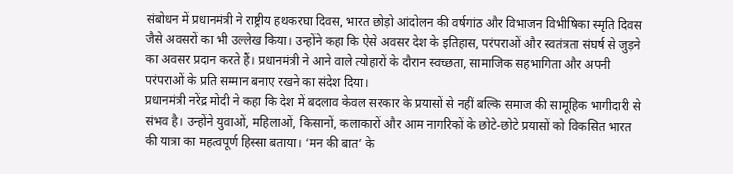संबोधन में प्रधानमंत्री ने राष्ट्रीय हथकरघा दिवस, भारत छोड़ो आंदोलन की वर्षगांठ और विभाजन विभीषिका स्मृति दिवस जैसे अवसरों का भी उल्लेख किया। उन्होंने कहा कि ऐसे अवसर देश के इतिहास, परंपराओं और स्वतंत्रता संघर्ष से जुड़ने का अवसर प्रदान करते हैं। प्रधानमंत्री ने आने वाले त्योहारों के दौरान स्वच्छता, सामाजिक सहभागिता और अपनी परंपराओं के प्रति सम्मान बनाए रखने का संदेश दिया।
प्रधानमंत्री नरेंद्र मोदी ने कहा कि देश में बदलाव केवल सरकार के प्रयासों से नहीं बल्कि समाज की सामूहिक भागीदारी से संभव है। उन्होंने युवाओं, महिलाओं, किसानों, कलाकारों और आम नागरिकों के छोटे-छोटे प्रयासों को विकसित भारत की यात्रा का महत्वपूर्ण हिस्सा बताया। ‘मन की बात’ के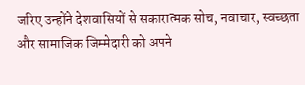जरिए उन्होंने देशवासियों से सकारात्मक सोच, नवाचार, स्वच्छता और सामाजिक जिम्मेदारी को अपने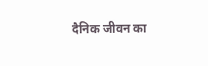दैनिक जीवन का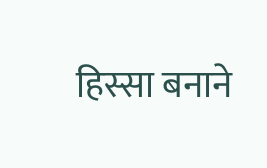हिस्सा बनाने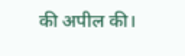की अपील की।